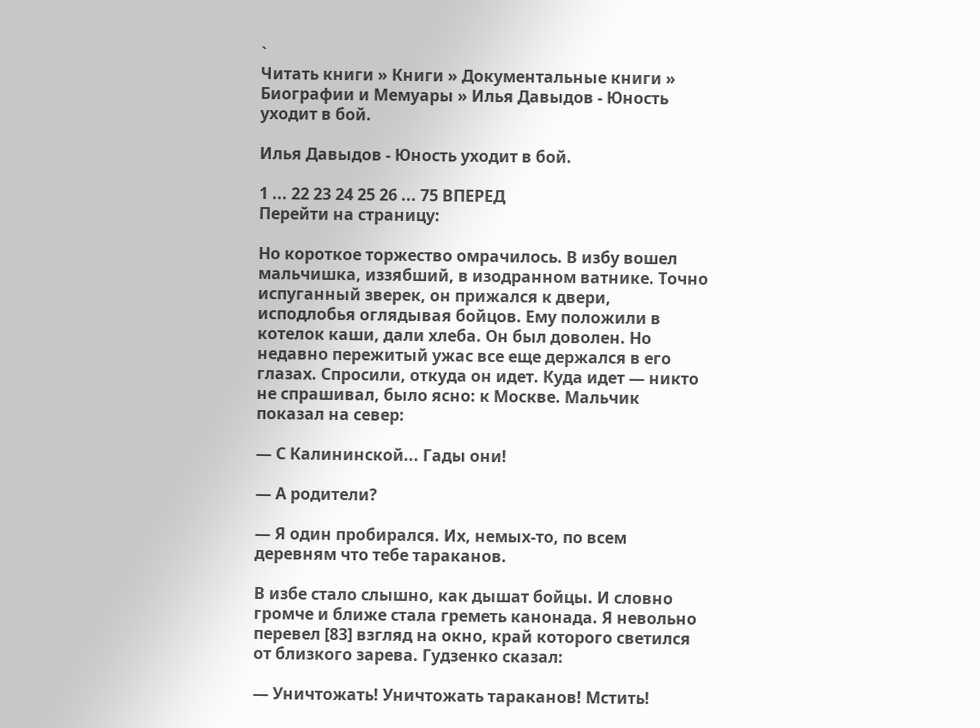`
Читать книги » Книги » Документальные книги » Биографии и Мемуары » Илья Давыдов - Юность уходит в бой.

Илья Давыдов - Юность уходит в бой.

1 ... 22 23 24 25 26 ... 75 ВПЕРЕД
Перейти на страницу:

Но короткое торжество омрачилось. В избу вошел мальчишка, иззябший, в изодранном ватнике. Точно испуганный зверек, он прижался к двери, исподлобья оглядывая бойцов. Ему положили в котелок каши, дали хлеба. Он был доволен. Но недавно пережитый ужас все еще держался в его глазах. Спросили, откуда он идет. Куда идет — никто не спрашивал, было ясно: к Москве. Мальчик показал на север:

— С Калининской... Гады они!

— А родители?

— Я один пробирался. Их, немых-то, по всем деревням что тебе тараканов.

В избе стало слышно, как дышат бойцы. И словно громче и ближе стала греметь канонада. Я невольно перевел [83] взгляд на окно, край которого светился от близкого зарева. Гудзенко сказал:

— Уничтожать! Уничтожать тараканов! Мстить!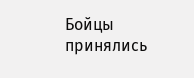Бойцы принялись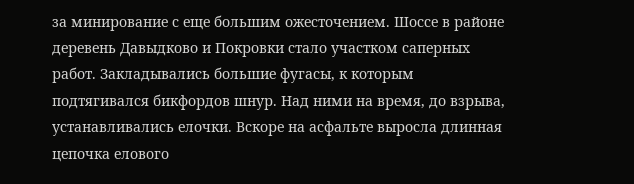за минирование с еще большим ожесточением. Шоссе в районе деревень Давыдково и Покровки стало участком саперных работ. Закладывались большие фугасы, к которым подтягивался бикфордов шнур. Над ними на время, до взрыва, устанавливались елочки. Вскоре на асфальте выросла длинная цепочка елового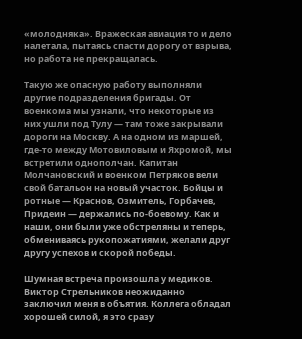«молодняка». Вражеская авиация то и дело налетала, пытаясь спасти дорогу от взрыва, но работа не прекращалась.

Такую же опасную работу выполняли другие подразделения бригады. От военкома мы узнали, что некоторые из них ушли под Тулу — там тоже закрывали дороги на Москву. А на одном из маршей, где-то между Мотовиловым и Яхромой, мы встретили однополчан. Капитан Молчановский и военком Петряков вели свой батальон на новый участок. Бойцы и ротные — Краснов, Озмитель, Горбачев, Придеин — держались по-боевому. Как и наши, они были уже обстреляны и теперь, обмениваясь рукопожатиями, желали друг другу успехов и скорой победы.

Шумная встреча произошла у медиков. Виктор Стрельников неожиданно заключил меня в объятия. Коллега обладал хорошей силой, я это сразу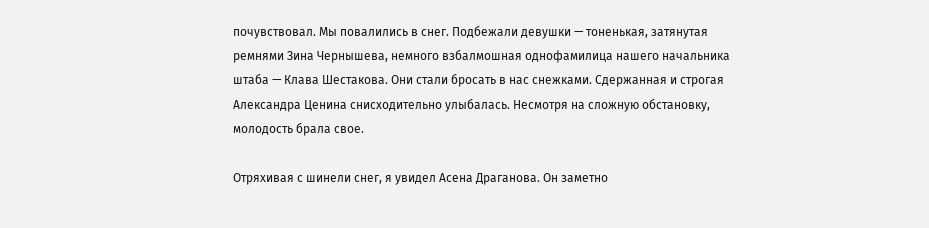почувствовал. Мы повалились в снег. Подбежали девушки — тоненькая, затянутая ремнями Зина Чернышева, немного взбалмошная однофамилица нашего начальника штаба — Клава Шестакова. Они стали бросать в нас снежками. Сдержанная и строгая Александра Ценина снисходительно улыбалась. Несмотря на сложную обстановку, молодость брала свое.

Отряхивая с шинели снег, я увидел Асена Драганова. Он заметно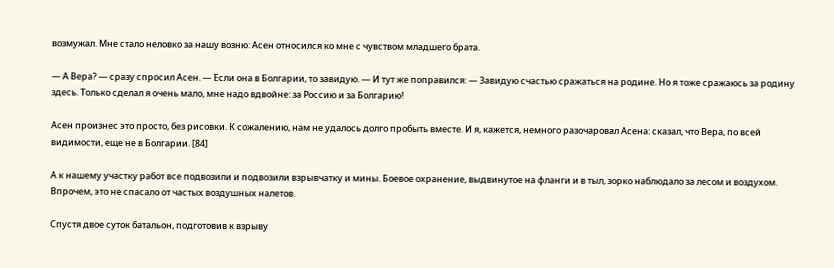возмужал. Мне стало неловко за нашу возню: Асен относился ко мне с чувством младшего брата.

— А Вера? — сразу спросил Асен. — Если она в Болгарии, то завидую. — И тут же поправился: — Завидую счастью сражаться на родине. Но я тоже сражаюсь за родину здесь. Только сделал я очень мало, мне надо вдвойне: за Россию и за Болгарию!

Асен произнес это просто, без рисовки. К сожалению, нам не удалось долго пробыть вместе. И я, кажется, немного разочаровал Асена: сказал, что Вера, по всей видимости, еще не в Болгарии. [84]

А к нашему участку работ все подвозили и подвозили взрывчатку и мины. Боевое охранение, выдвинутое на фланги и в тыл, зорко наблюдало за лесом и воздухом. Впрочем, это не спасало от частых воздушных налетов.

Спустя двое суток батальон, подготовив к взрыву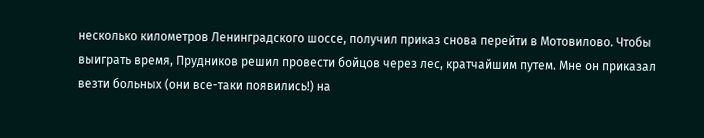несколько километров Ленинградского шоссе, получил приказ снова перейти в Мотовилово. Чтобы выиграть время, Прудников решил провести бойцов через лес, кратчайшим путем. Мне он приказал везти больных (они все-таки появились!) на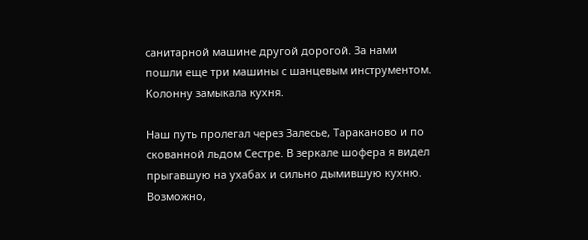санитарной машине другой дорогой. За нами пошли еще три машины с шанцевым инструментом. Колонну замыкала кухня.

Наш путь пролегал через Залесье, Тараканово и по скованной льдом Сестре. В зеркале шофера я видел прыгавшую на ухабах и сильно дымившую кухню. Возможно,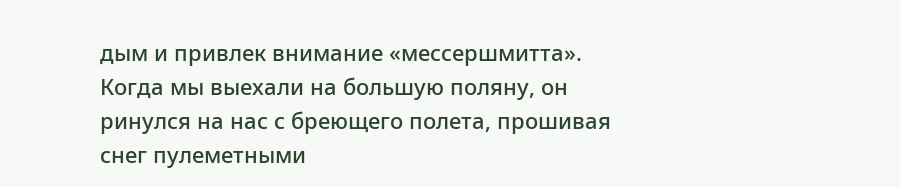дым и привлек внимание «мессершмитта». Когда мы выехали на большую поляну, он ринулся на нас с бреющего полета, прошивая снег пулеметными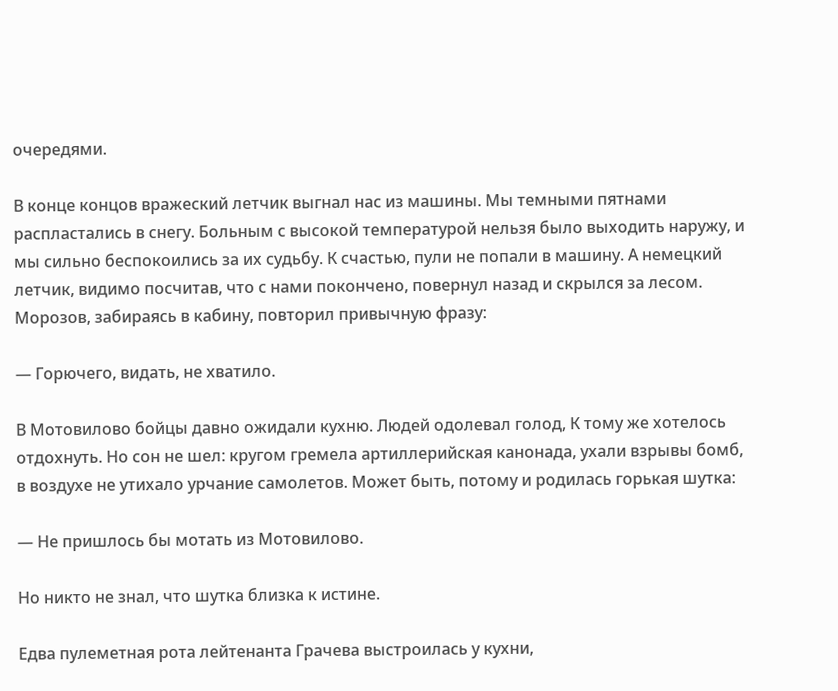очередями.

В конце концов вражеский летчик выгнал нас из машины. Мы темными пятнами распластались в снегу. Больным с высокой температурой нельзя было выходить наружу, и мы сильно беспокоились за их судьбу. К счастью, пули не попали в машину. А немецкий летчик, видимо посчитав, что с нами покончено, повернул назад и скрылся за лесом. Морозов, забираясь в кабину, повторил привычную фразу:

— Горючего, видать, не хватило.

В Мотовилово бойцы давно ожидали кухню. Людей одолевал голод, К тому же хотелось отдохнуть. Но сон не шел: кругом гремела артиллерийская канонада, ухали взрывы бомб, в воздухе не утихало урчание самолетов. Может быть, потому и родилась горькая шутка:

— Не пришлось бы мотать из Мотовилово.

Но никто не знал, что шутка близка к истине.

Едва пулеметная рота лейтенанта Грачева выстроилась у кухни,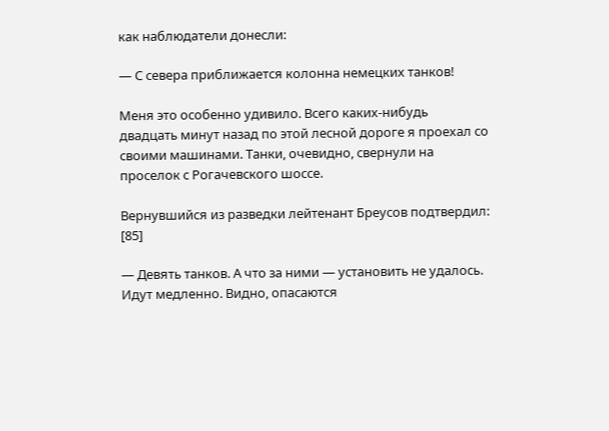как наблюдатели донесли:

— С севера приближается колонна немецких танков!

Меня это особенно удивило. Всего каких-нибудь двадцать минут назад по этой лесной дороге я проехал со своими машинами. Танки, очевидно, свернули на проселок с Рогачевского шоссе.

Вернувшийся из разведки лейтенант Бреусов подтвердил: [85]

— Девять танков. А что за ними — установить не удалось. Идут медленно. Видно, опасаются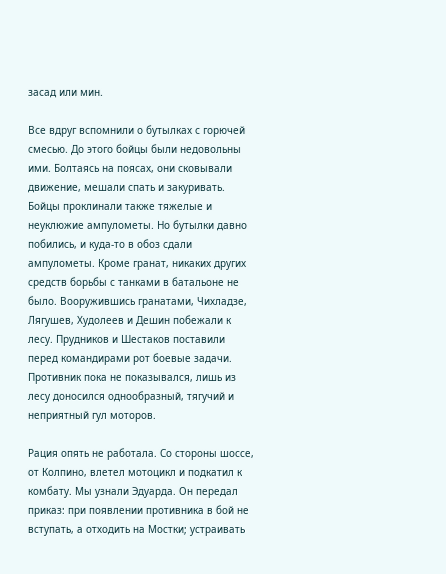засад или мин.

Все вдруг вспомнили о бутылках с горючей смесью. До этого бойцы были недовольны ими. Болтаясь на поясах, они сковывали движение, мешали спать и закуривать. Бойцы проклинали также тяжелые и неуклюжие ампулометы. Но бутылки давно побились, и куда-то в обоз сдали ампулометы. Кроме гранат, никаких других средств борьбы с танками в батальоне не было. Вооружившись гранатами, Чихладзе, Лягушев, Худолеев и Дешин побежали к лесу. Прудников и Шестаков поставили перед командирами рот боевые задачи. Противник пока не показывался, лишь из лесу доносился однообразный, тягучий и неприятный гул моторов.

Рация опять не работала. Со стороны шоссе, от Колпино, влетел мотоцикл и подкатил к комбату. Мы узнали Эдуарда. Он передал приказ: при появлении противника в бой не вступать, а отходить на Мостки; устраивать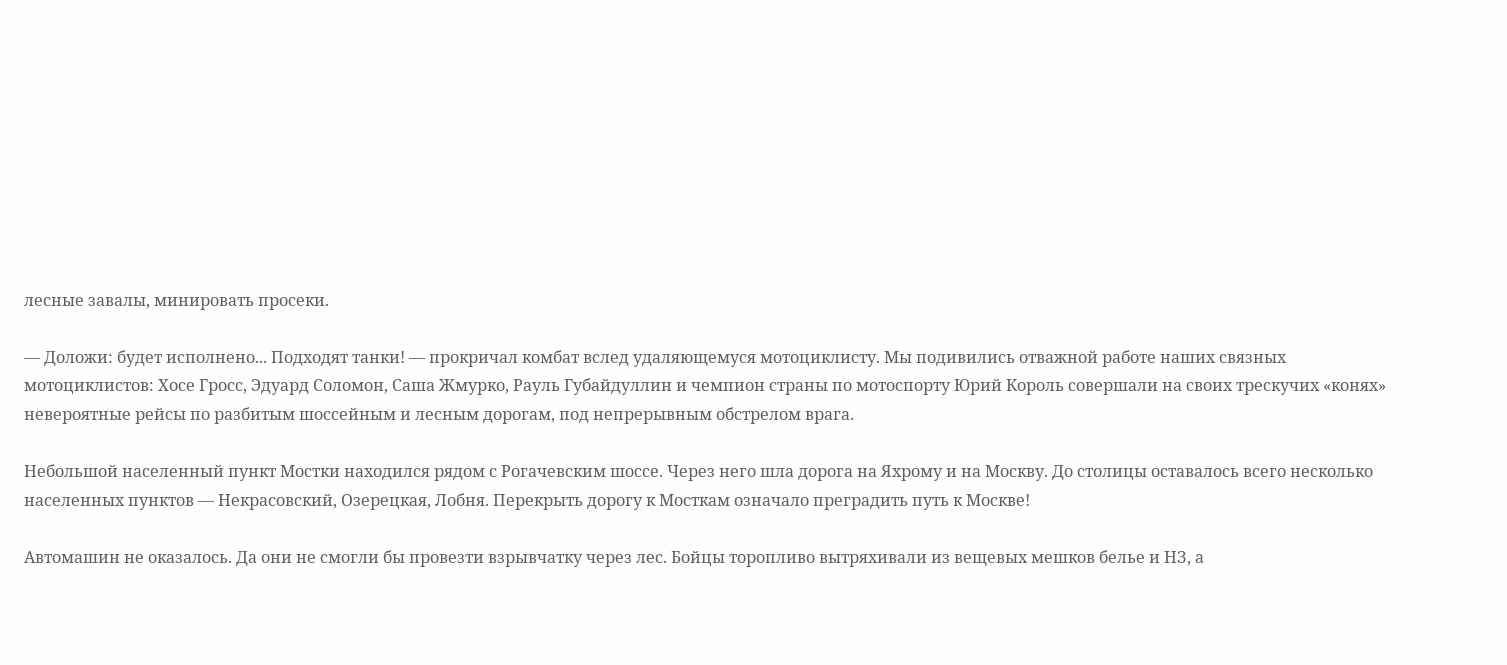лесные завалы, минировать просеки.

— Доложи: будет исполнено... Подходят танки! — прокричал комбат вслед удаляющемуся мотоциклисту. Мы подивились отважной работе наших связных мотоциклистов: Хосе Гросс, Эдуард Соломон, Саша Жмурко, Рауль Губайдуллин и чемпион страны по мотоспорту Юрий Король совершали на своих трескучих «конях» невероятные рейсы по разбитым шоссейным и лесным дорогам, под непрерывным обстрелом врага.

Небольшой населенный пункт Мостки находился рядом с Рогачевским шоссе. Через него шла дорога на Яхрому и на Москву. До столицы оставалось всего несколько населенных пунктов — Некрасовский, Озерецкая, Лобня. Перекрыть дорогу к Мосткам означало преградить путь к Москве!

Автомашин не оказалось. Да они не смогли бы провезти взрывчатку через лес. Бойцы торопливо вытряхивали из вещевых мешков белье и НЗ, а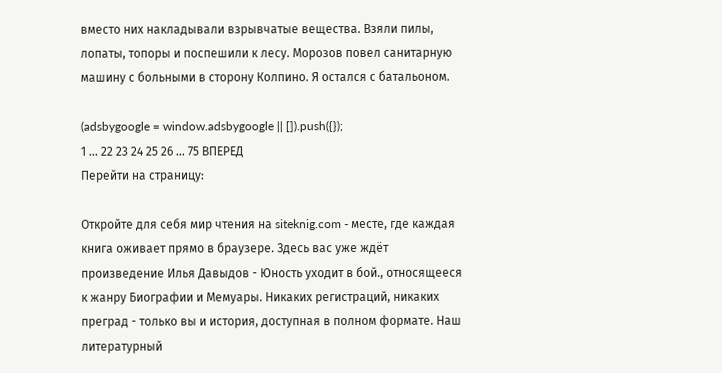вместо них накладывали взрывчатые вещества. Взяли пилы, лопаты, топоры и поспешили к лесу. Морозов повел санитарную машину с больными в сторону Колпино. Я остался с батальоном.

(adsbygoogle = window.adsbygoogle || []).push({});
1 ... 22 23 24 25 26 ... 75 ВПЕРЕД
Перейти на страницу:

Откройте для себя мир чтения на siteknig.com - месте, где каждая книга оживает прямо в браузере. Здесь вас уже ждёт произведение Илья Давыдов - Юность уходит в бой., относящееся к жанру Биографии и Мемуары. Никаких регистраций, никаких преград - только вы и история, доступная в полном формате. Наш литературный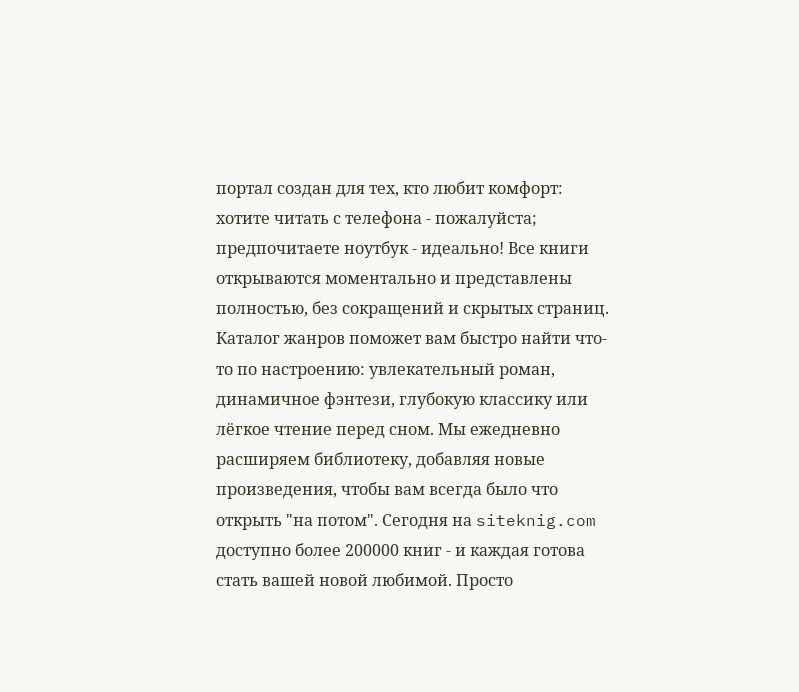портал создан для тех, кто любит комфорт: хотите читать с телефона - пожалуйста; предпочитаете ноутбук - идеально! Все книги открываются моментально и представлены полностью, без сокращений и скрытых страниц. Каталог жанров поможет вам быстро найти что-то по настроению: увлекательный роман, динамичное фэнтези, глубокую классику или лёгкое чтение перед сном. Мы ежедневно расширяем библиотеку, добавляя новые произведения, чтобы вам всегда было что открыть "на потом". Сегодня на siteknig.com доступно более 200000 книг - и каждая готова стать вашей новой любимой. Просто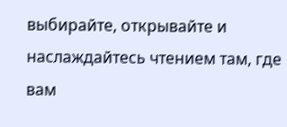выбирайте, открывайте и наслаждайтесь чтением там, где вам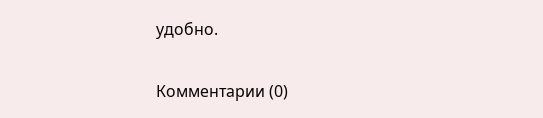удобно.

Комментарии (0)